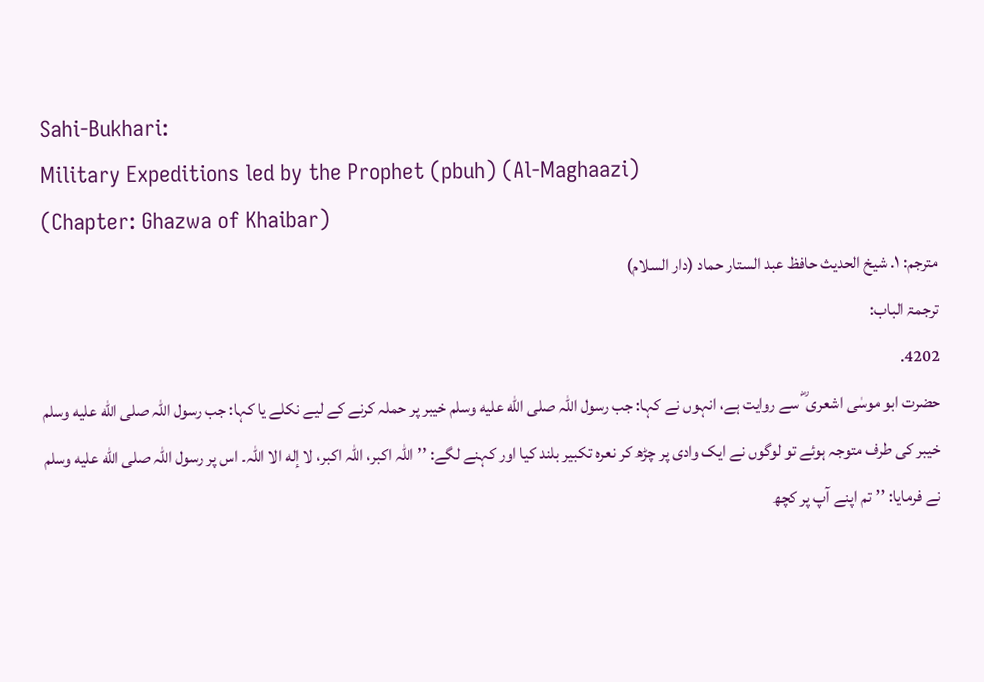Sahi-Bukhari:
Military Expeditions led by the Prophet (pbuh) (Al-Maghaazi)
(Chapter: Ghazwa of Khaibar)
مترجم: ١. شیخ الحدیث حافظ عبد الستار حماد (دار السلام)
ترجمۃ الباب:
4202.
حضرت ابو موسٰی اشعری ؓ سے روایت ہے، انہوں نے کہا: جب رسول اللہ صلى الله عليه وسلم خیبر پر حملہ کرنے کے لیے نکلے یا کہا: جب رسول اللہ صلى الله عليه وسلم خیبر کی طرف متوجہ ہوئے تو لوگوں نے ایک وادی پر چڑھ کر نعرہ تکبیر بلند کیا اور کہنے لگے: ’’اللہ اکبر، اللہ اکبر، لا إله الا اللہ۔ اس پر رسول اللہ صلى الله عليه وسلم نے فرمایا: ’’تم اپنے آپ پر کچھ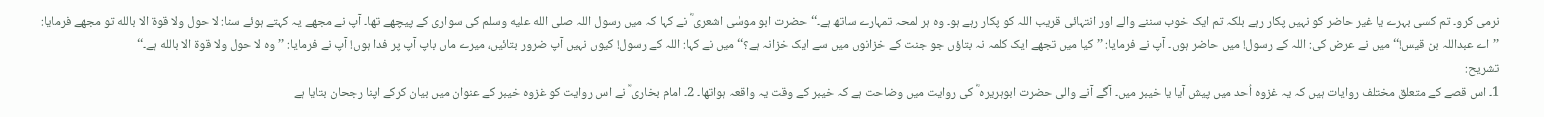نرمی کرو۔ تم کسی بہرے یا غیر حاضر کو نہیں پکار رہے بلکہ تم ایک خوب سننے والے اور انتہائی قریب اللہ کو پکار رہے ہو۔ وہ ہر لمحہ تمہارے ساتھ ہے۔‘‘ حضرت ابو موسٰی اشعری ؓ نے کہا کہ میں رسول اللہ صلى الله عليه وسلم کی سواری کے پیچھے تھا۔ آپ نے مجھے یہ کہتے ہوئے سنا: لا حول ولا قوة الا بالله تو مجھے فرمایا: ’’اے عبداللہ بن قیس!‘‘ میں نے عرض کی: اللہ کے رسول! میں حاضر ہوں۔ آپ نے فرمایا: ’’کیا میں تجھے ایک کلمہ نہ بتاؤں جو جنت کے خزانوں میں سے ایک خزانہ ہے؟‘‘ میں نے کہا: اللہ کے رسول! کیوں نہیں آپ ضرور بتائیں، میرے ماں باپ آپ پر فدا ہوں! آپ نے فرمایا: ’’وہ لا حول ولا قوة الا بالله ہے۔‘‘
تشریح:
1۔ اس قصے کے متعلق مختلف روایات ہیں کہ یہ غزوہ اُحد میں پیش آیا یا خیبر میں۔ آگے آنے والی حضرت ابوہریرہ ؓ کی روایت میں وضاحت ہے کہ خیبر کے وقت یہ واقعہ ہواتھا۔ 2۔ امام بخاری ؒ نے اس روایت کو غزوہ خیبر کے عنوان میں بیان کرکے اپنا رجحان بتایا ہے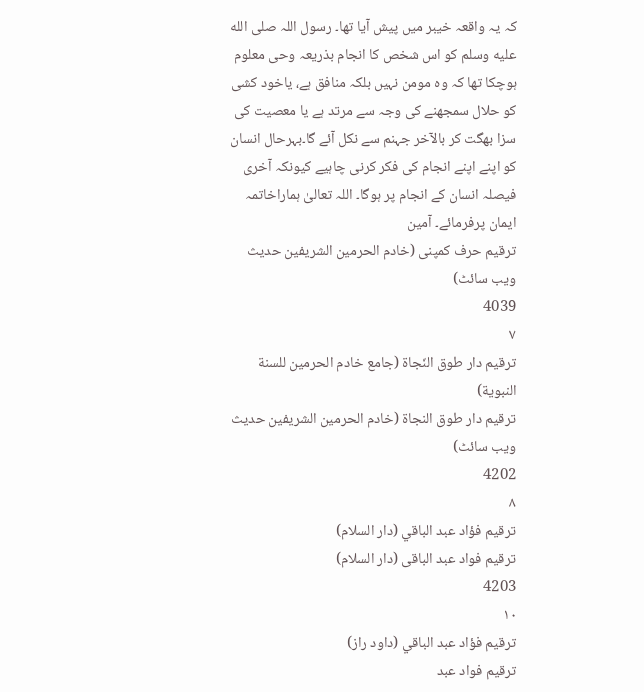کہ یہ واقعہ خیبر میں پیش آیا تھا۔ رسول اللہ صلى الله عليه وسلم کو اس شخص کا انجام بذریعہ وحی معلوم ہوچکا تھا کہ وہ مومن نہیں بلکہ منافق ہے، یاخود کشی کو حلال سمجھنے کی وجہ سے مرتد ہے یا معصیت کی سزا بھگت کر بالآخر جہنم سے نکل آئے گا۔بہرحال انسان کو اپنے اپنے انجام کی فکر کرنی چاہیے کیونکہ آخری فیصلہ انسان کے انجام پر ہوگا۔ اللہ تعالیٰ ہماراخاتمہ ایمان پرفرمائے۔ آمین
ترقیم حرف کمپنی (خادم الحرمین الشریفین حدیث ویب سائٹ)
4039
٧
ترقيم دار طوق النّجاة (جامع خادم الحرمين للسنة النبوية)
ترقیم دار طوق النجاۃ (خادم الحرمین الشریفین حدیث ویب سائٹ)
4202
٨
ترقيم فؤاد عبد الباقي (دار السلام)
ترقیم فواد عبد الباقی (دار السلام)
4203
١٠
ترقيم فؤاد عبد الباقي (داود راز)
ترقیم فواد عبد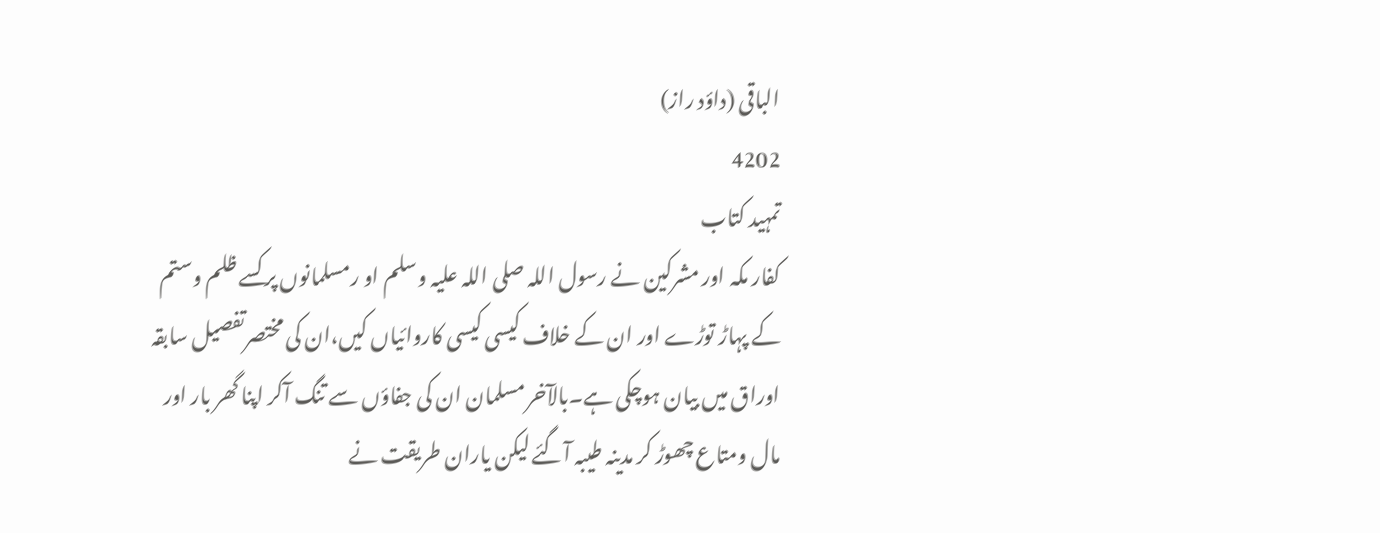الباقی (داؤد راز)
4202
تمہید کتاب
کفار مکہ اور مشرکین نے رسول اللہ صلی اللہ علیہ وسلم او رمسلمانوں پر کسے ظلم وستم کے پہاڑ توڑے اور ان کے خلاف کیسی کیسی کاروائیاں کیں،ان کی مختصرتفصیل سابقہ اوراق میں بیان ہوچکی ہے۔بالآخر مسلمان ان کی جفاؤں سے تنگ آکر اپنا گھر بار اور مال ومتاع چھوڑ کر مدینہ طیبہ آگئے لیکن یاران طریقت نے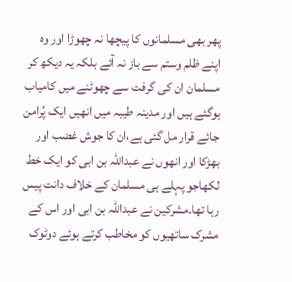پھر بھی مسلمانوں کا پیچھا نہ چھوڑا اور وہ اپنے ظلم وستم سے باز نہ آئے بلکہ یہ دیکھ کر مسلمان ان کی گرفت سے چھوٹنے میں کامیاب ہوگئے ہیں اور مدینہ طیبہ میں انھیں ایک پُرامن جائے قرار مل گئی ہے،ان کا جوش غضب اور بھڑکا اور انھوں نے عبداللہ بن ابی کو ایک خط لکھاجو پہلے ہی مسلمان کے خلاف دانت پیس رہا تھا۔مشرکین نے عبداللہ بن ابی اور اس کے مشرک ساتھیوں کو مخاطب کرتے ہوئے دوٹوک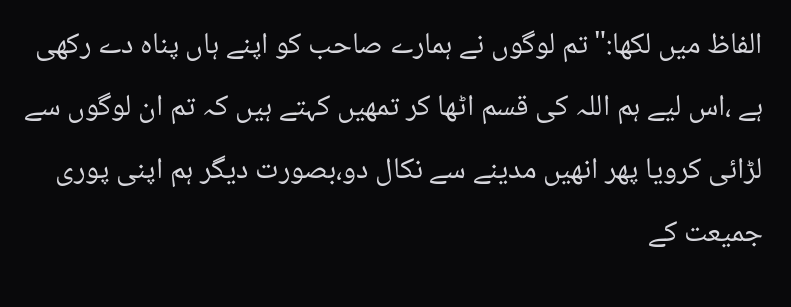الفاظ میں لکھا:"تم لوگوں نے ہمارے صاحب کو اپنے ہاں پناہ دے رکھی ہے ،اس لیے ہم اللہ کی قسم اٹھا کر تمھیں کہتے ہیں کہ تم ان لوگوں سے لڑائی کرویا پھر انھیں مدینے سے نکال دو،بصورت دیگر ہم اپنی پوری جمیعت کے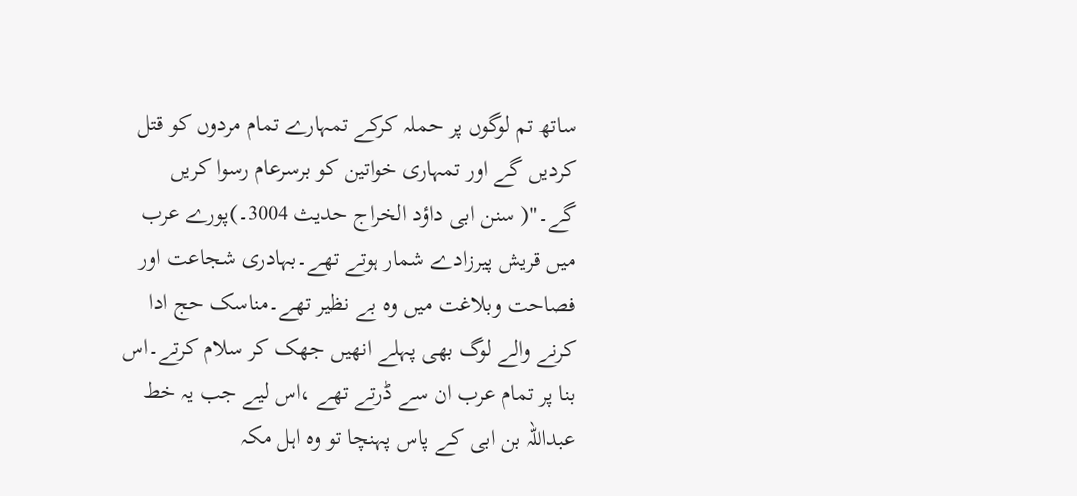ساتھ تم لوگوں پر حملہ کرکے تمہارے تمام مردوں کو قتل کردیں گے اور تمہاری خواتین کو برسرعام رسوا کریں گے۔"( سنن ابی داؤد الخراج حدیث 3004۔)پورے عرب میں قریش پیرزادے شمار ہوتے تھے۔بہادری شجاعت اور فصاحت وبلاغت میں وہ بے نظیر تھے۔مناسک حج ادا کرنے والے لوگ بھی پہلے انھیں جھک کر سلام کرتے۔اس بنا پر تمام عرب ان سے ڈرتے تھے ،اس لیے جب یہ خط عبداللہ بن ابی کے پاس پہنچا تو وہ اہل مکہ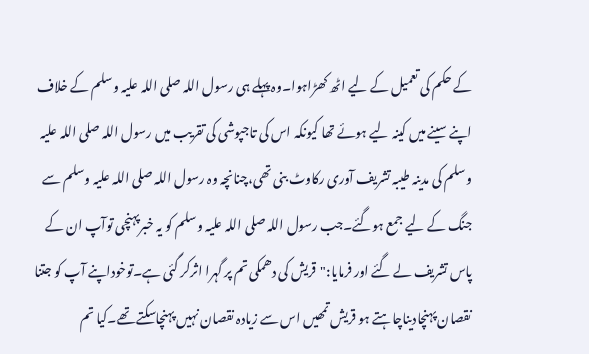کے حکم کی تعمیل کے لیے اٹھ کھڑاہوا۔وہ پہلے ہی رسول اللہ صلی اللہ علیہ وسلم کے خلاف اپنے سینے میں کینہ لیے ہوئے تھا کیونکہ اس کی تاجپوشی کی تقریب میں رسول اللہ صلی اللہ علیہ وسلم کی مدینہ طیبہ تشریف آوری رکاوٹ بنی تھی،چنانچہ وہ رسول اللہ صلی اللہ علیہ وسلم سے جنگ کے لیے جمع ہوگئے۔جب رسول اللہ صلی اللہ علیہ وسلم کو یہ خبرپہنچی توآپ ان کے پاس تشریف لے گئے اور فرمایا:"قریش کی دھمکی تم پر گہرا اثرکر گئی ہے۔توخوداپنے آپ کو جتنا نقصان پہنچادیناچاہتے ہو قریش تمھیں اس سے زیادہ نقصان نہیں پہنچاسکتے تھے۔کیا تم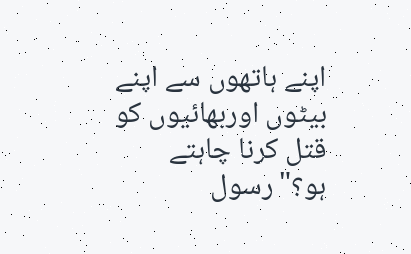اپنے ہاتھوں سے اپنے بیٹوں اوربھائیوں کو قتل کرنا چاہتے ہو؟"رسول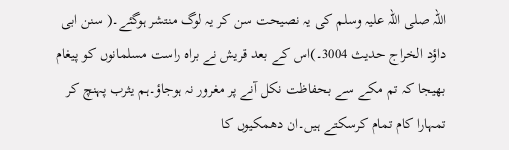اللہ صلی اللہ علیہ وسلم کی یہ نصیحت سن کر یہ لوگ منتشر ہوگئے۔( سنن ابی داؤد الخراج حدیث 3004۔)اس کے بعد قریش نے براہ راست مسلمانوں کو پیغام بھیجا کہ تم مکے سے بحفاظت نکل آنے پر مغرور نہ ہوجاؤ۔ہم یثرب پہنچ کر تمہارا کام تمام کرسکتے ہیں۔ان دھمکیوں کا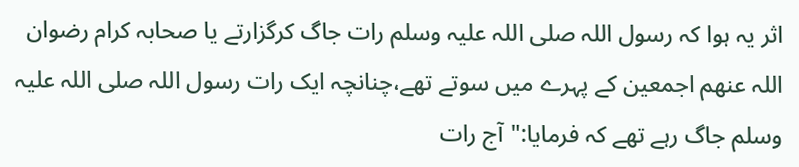اثر یہ ہوا کہ رسول اللہ صلی اللہ علیہ وسلم رات جاگ کرگزارتے یا صحابہ کرام رضوان اللہ عنھم اجمعین کے پہرے میں سوتے تھے،چنانچہ ایک رات رسول اللہ صلی اللہ علیہ وسلم جاگ رہے تھے کہ فرمایا:"آج رات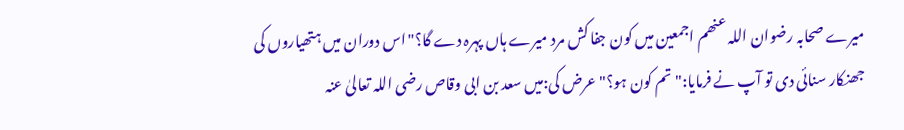میرے صحابہ رضوان اللہ عنھم اجمعین میں کون جفا کش مرد میرے ہاں پہرہ دے گا؟"اس دوران میں ہتھیاروں کی جھنکار سنائی دی تو آپ نے فرمایا:"تم کون ہو؟"عرض کی:میں سعد بن ابی وقاص رضی اللہ تعالیٰ عنہ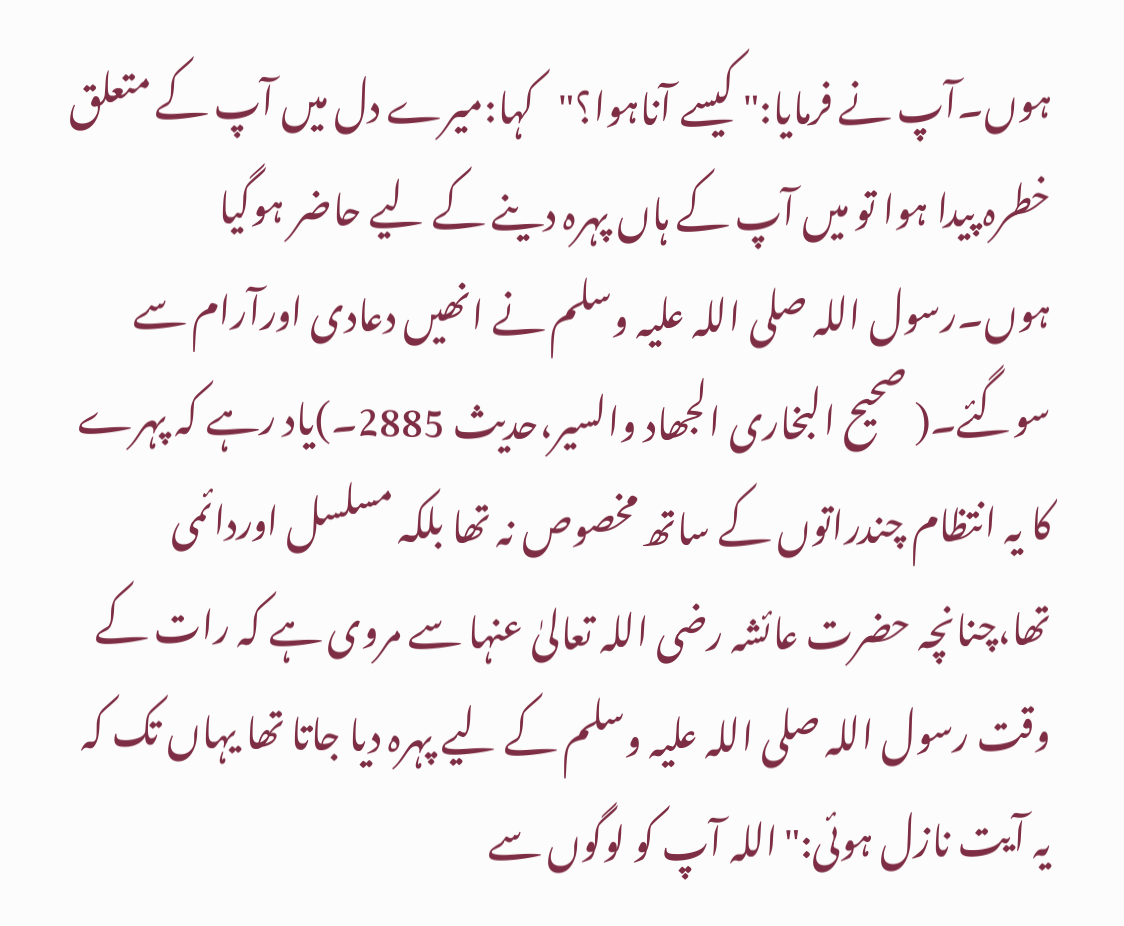ہوں۔آپ نے فرمایا:" کیسے آناہوا؟"کہا:میرے دل میں آپ کے متعلق خطرہ پیدا ہوا تو میں آپ کے ہاں پہرہ دینے کے لیے حاضر ہوگیا ہوں۔رسول اللہ صلی اللہ علیہ وسلم نے انھیں دعادی اورآرام سے سوگئے۔( صحیح البخاری الجھاد والسیر،حدیث 2885۔)یاد رہے کہ پہرے کا یہ انتظام چندراتوں کے ساتھ مخصوص نہ تھا بلکہ مسلسل اوردائمی تھا،چنانچہ حضرت عائشہ رضی اللہ تعالیٰ عنہا سے مروی ہے کہ رات کے وقت رسول اللہ صلی اللہ علیہ وسلم کے لیے پہرہ دیا جاتا تھا یہاں تک کہ یہ آیت نازل ہوئی:"اللہ آپ کو لوگوں سے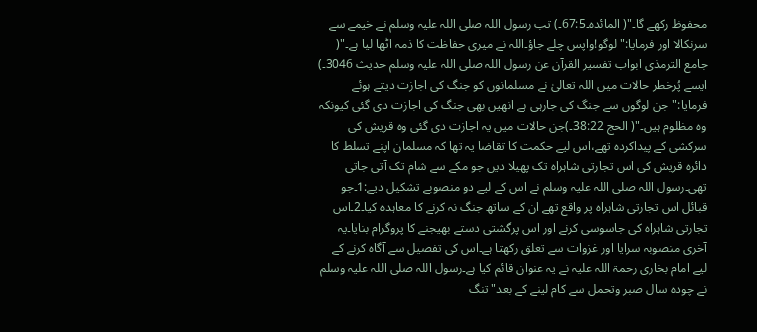محفوظ رکھے گا۔"( المائدہ۔67:5۔) تب رسول اللہ صلی اللہ علیہ وسلم نے خیمے سے سرنکالا اور فرمایا:"لوگو!واپس چلے جاؤ۔اللہ نے میری حفاظت کا ذمہ اٹھا لیا ہے۔"( جامع الترمذی ابواب تفسیر القرآن عن رسول اللہ صلی اللہ علیہ وسلم حدیث 3046۔) ایسے پُرخطر حالات میں اللہ تعالیٰ نے مسلمانوں کو جنگ کی اجازت دیتے ہوئے فرمایا:"جن لوگوں سے جنگ کی جارہی ہے انھیں بھی جنگ کی اجازت دی گئی کیونکہ وہ مظلوم ہیں۔"( الحج 38:22۔)جن حالات میں یہ اجازت دی گئی وہ قریش کی سرکشی کے پیداکردہ تھے،اس لیے حکمت کا تقاضا یہ تھا کہ مسلمان اپنے تسلط کا دائرہ قریش کی اس تجارتی شاہراہ تک پھیلا دیں جو مکے سے شام تک آتی جاتی تھی۔رسول اللہ صلی اللہ علیہ وسلم نے اس کے لیے دو منصوبے تشکیل دیے:1۔جو قبائل اس تجارتی شاہراہ پر واقع تھے ان کے ساتھ جنگ نہ کرنے کا معاہدہ کیا۔2۔اس تجارتی شاہراہ کی جاسوسی کرنے اور اس پرگشتی دستے بھیجنے کا پروگرام بنایا۔یہ آخری منصوبہ سرایا اور غزوات سے تعلق رکھتا ہے۔اس کی تفصیل سے آگاہ کرنے کے لیے امام بخاری رحمۃ اللہ علیہ نے یہ عنوان قائم کیا ہے۔رسول اللہ صلی اللہ علیہ وسلم نے چودہ سال صبر وتحمل سے کام لینے کے بعد"تنگ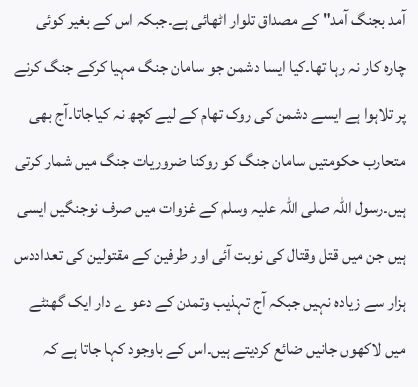آمد بجنگ آمد" کے مصداق تلوار اٹھائی ہے۔جبکہ اس کے بغیر کوئی چارہ کار نہ رہا تھا۔کیا ایسا دشمن جو سامان جنگ مہیا کرکے جنگ کرنے پر تلاہوا ہے ایسے دشمن کی روک تھام کے لیے کچھ نہ کیاجاتا۔آج بھی متحارب حکومتیں سامان جنگ کو روکنا ضروریات جنگ میں شمار کرتی ہیں۔رسول اللہ صلی اللہ علیہ وسلم کے غزوات میں صرف نوجنگیں ایسی ہیں جن میں قتل وقتال کی نوبت آئی اور طرفین کے مقتولین کی تعداددس ہزار سے زیادہ نہیں جبکہ آج تہذیب وتمدن کے دعو ے دار ایک گھنٹے میں لاکھوں جانیں ضائع کردیتے ہیں۔اس کے باوجود کہا جاتا ہے کہ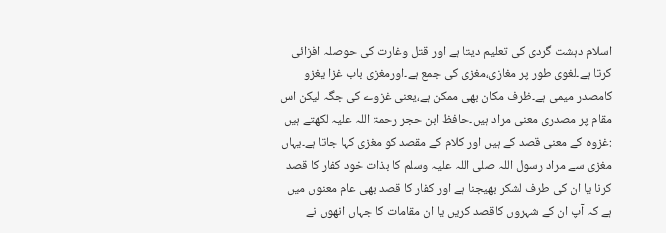اسلام دہشت گردی کی تعلیم دیتا ہے اور قتل وغارت کی حوصلہ افزائی کرتا ہے۔لغوی طور پر مغازی،مغزی کی جمع ہے۔اورمغزی باب غزا یغزو کامصدر میمی ہے۔ظرف مکان بھی ممکن ہے،یعنی غزوے کی جگہ لیکن اس مقام پر مصدری معنی مراد ہیں۔حافظ ابن حجر رحمۃ اللہ علیہ لکھتے ہیں :غزوہ کے معنی قصد کے ہیں اور کلام کے مقصد کو مغزی کہا جاتا ہے۔یہاں مغزی سے مراد رسول اللہ صلی اللہ علیہ وسلم کا بذات خود کفار کا قصد کرنا یا ان کی طرف لشکر بھیجنا ہے اور کفار کا قصد بھی عام معنوں میں ہے کہ آپ ان کے شہروں کاقصد کریں یا ان مقامات کا جہاں انھوں نے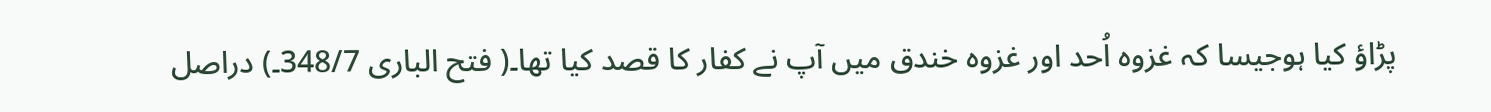پڑاؤ کیا ہوجیسا کہ غزوہ اُحد اور غزوہ خندق میں آپ نے کفار کا قصد کیا تھا۔( فتح الباری 348/7۔) دراصل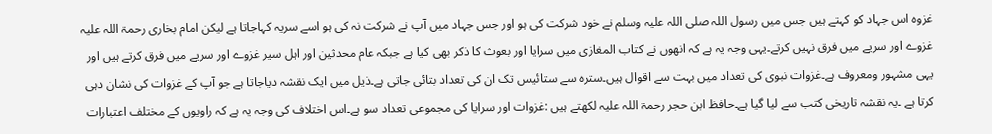غزوہ اس جہاد کو کہتے ہیں جس میں رسول اللہ صلی اللہ علیہ وسلم نے خود شرکت کی ہو اور جس جہاد میں آپ نے شرکت نہ کی ہو اسے سریہ کہاجاتا ہے لیکن امام بخاری رحمۃ اللہ علیہ غزوے اور سریے میں فرق نہیں کرتے۔یہی وجہ یہ ہے کہ انھوں نے کتاب المغازی میں سرایا اور بعوث کا ذکر بھی کیا ہے جبکہ عام محدثین اور اہل سیر غزوے اور سریے میں فرق کرتے ہیں اور یہی مشہور ومعروف ہے۔غزوات نبوی کی تعداد میں بہت سے اقوال ہیں۔سترہ سے ستائیس تک ان کی تعداد بتائی جاتی ہے۔ذیل میں ایک نقشہ دیاجاتا ہے جو آپ کے غزوات کی نشان دہی کرتا ہے ۔یہ نقشہ تاریخی کتب سے لیا گیا ہے۔حافظ ابن حجر رحمۃ اللہ علیہ لکھتے ہیں :غزوات اور سرایا کی مجموعی تعداد سو ہے۔اس اختلاف کی وجہ یہ ہے کہ راویوں کے مختلف اعتبارات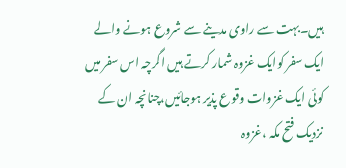ہیں۔بہت سے راوی مدینے سے شروع ہونے والے ایک سفر کوایک غزوہ شمار کرتے ہیں اگرچہ اس سفر میں کوئی ایک غزوات وقوع پذیر ہوجائیں،چنانچہ ان کے نزدیک فتح مکہ ،غزوہ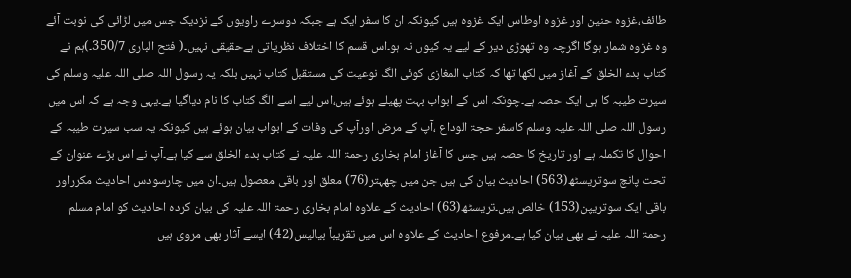طائف،غزوہ حنین اور غزوہ اوطاس ایک غزوہ ہیں کیونکہ ان کا سفر ایک ہے جبکہ دوسرے راویوں کے نزدیک جس میں لڑائی کی نوبت آئے وہ غزوہ شمار ہوگا اگرچہ وہ تھوڑی دیر کے لیے یہ کیوں نہ ہو۔اس قسم کا اختلاف نظریاتی ہےحقیقی نہیں۔( فتح الباری 350/7۔)ہم نے کتاب بدء الخلق کے آغاز میں لکھا تھا کہ کتاب المغازی کوئی الگ نوعیت کی مستقبل کتاب نہیں بلکہ یہ رسول اللہ صلی اللہ علیہ وسلم کی سیرت طیبہ کا ہی ایک حصہ ہے۔چونکہ اس کے ابواب بہت پھیلے ہوئے ہیں،اس لیے اسے الگ کتاب کا نام دیاگیا ہے۔یہی وجہ ہے کہ اس میں رسول اللہ صلی اللہ علیہ وسلم کاسفر حجۃ الوداع ،آپ کے مرض اورآپ کی وفات کے ابواب بیان ہوئے ہیں کیونکہ یہ سب سیرت طیبہ کے احوال کا تکملہ ہے اور تاریخ کا حصہ ہیں جس کا آغاز امام بخاری رحمۃ اللہ علیہ نے کتاب بدء الخلق سے کیا ہے۔آپ نے اس بڑے عنوان کے تحت پانچ سوتریسٹھ(563) احادیث بیان کی ہیں جن میں چھہتر(76) معلق اور باقی معصول ہیں۔ان میں چارسودس احادیث مکرراور باقی ایک سوتریپن(153) خالص ہیں۔تریسٹھ(63) احادیث کے علاوہ امام بخاری رحمۃ اللہ علیہ کی بیان کردہ احادیث کو امام مسلم رحمۃ اللہ علیہ نے بھی بیان کیا ہے۔مرفوع احادیث کے علاوہ اس میں تقریباً بیالیس(42) ایسے آثار بھی مروی ہیں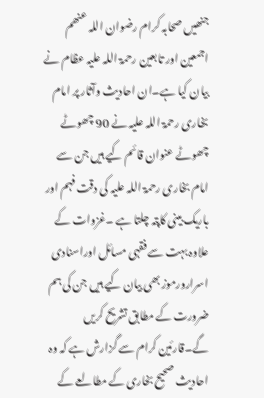جنھیں صحابہ کرام رضوان اللہ عنھم اجمعین اور تابعین رحمۃ اللہ علیہ عظام نے بیان کیا ہے۔ان احادیث وآثار پر امام بخاری رحمۃ اللہ علیہ نے 90 چھوٹے چھوٹے عنوان قائم کیے ہیں جن سے امام بخاری رحمۃ اللہ علیہ کی دقت فہم اور باریک بینی کاپتہ چلتا ہے ۔غزوات کے علاوہ بہت سے فقہی مسائل اوراسنادی اسرارورموز بھی بیان کیے ہیں جن کی ہم ضرورت کے مطابق تشریح کریں گے۔قارئین کرام سے گزارش ہے کہ وہ احادیث صحیح بخاری کے مطالعے کے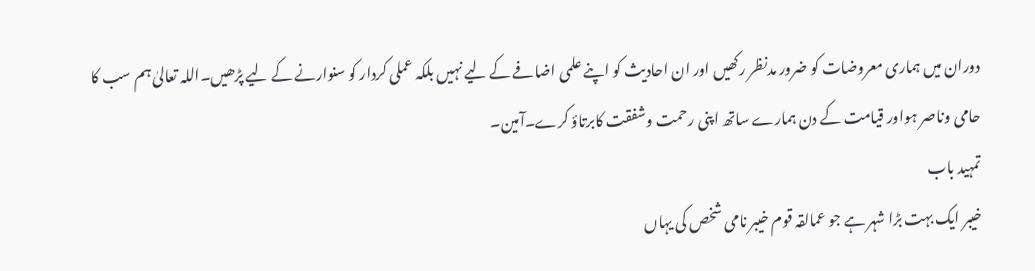دوران میں ہماری معروضات کو ضرور مدنظر رکھیں اور ان احادیث کو اپنے علمی اضافے کے لیے نہیں بلکہ عملی کردار کو سنوارنے کے لیے پڑھیں۔اللہ تعالیٰ ہم سب کا حامی وناصر ہواور قیامت کے دن ہمارے ساتھ اپنی رحمت وشفقت کابرتاؤ کرے۔آمین۔
تمہید باب
خیبر ایک بہت بڑا شہر ہے جو عمالقہ قوم خیبر نامی شخص کی یہاں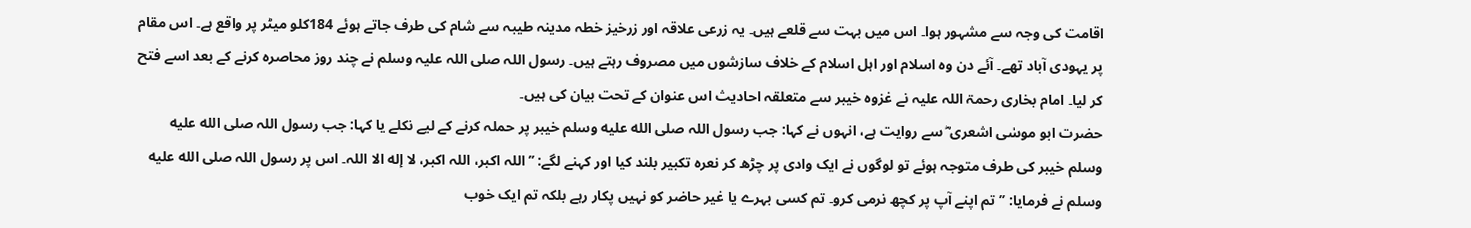اقامت کی وجہ سے مشہور ہوا۔ اس میں بہت سے قلعے ہیں۔ یہ زرعی علاقہ اور زرخیز خطہ مدینہ طیبہ سے شام کی طرف جاتے ہوئے 184کلو میٹر پر واقع ہے۔ اس مقام پر یہودی آباد تھے۔ آئے دن وہ اسلام اور اہل اسلام کے خلاف سازشوں میں مصروف رہتے ہیں۔ رسول اللہ صلی اللہ علیہ وسلم نے چند روز محاصرہ کرنے کے بعد اسے فتح کر لیا۔ امام بخاری رحمۃ اللہ علیہ نے غزوہ خیبر سے متعلقہ احادیث اس عنوان کے تحت بیان کی ہیں۔
حضرت ابو موسٰی اشعری ؓ سے روایت ہے، انہوں نے کہا: جب رسول اللہ صلى الله عليه وسلم خیبر پر حملہ کرنے کے لیے نکلے یا کہا: جب رسول اللہ صلى الله عليه وسلم خیبر کی طرف متوجہ ہوئے تو لوگوں نے ایک وادی پر چڑھ کر نعرہ تکبیر بلند کیا اور کہنے لگے: ’’اللہ اکبر، اللہ اکبر، لا إله الا اللہ۔ اس پر رسول اللہ صلى الله عليه وسلم نے فرمایا: ’’تم اپنے آپ پر کچھ نرمی کرو۔ تم کسی بہرے یا غیر حاضر کو نہیں پکار رہے بلکہ تم ایک خوب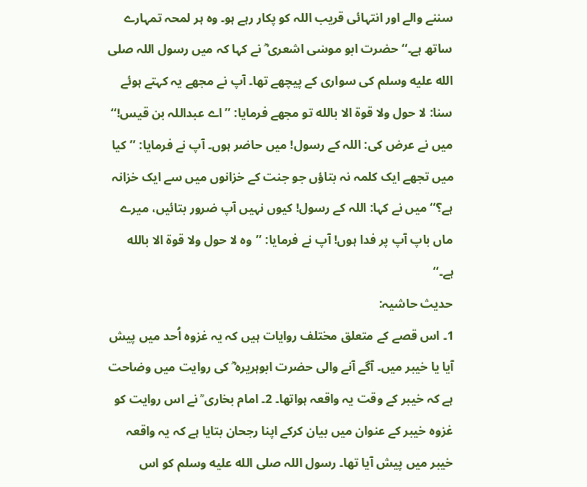سننے والے اور انتہائی قریب اللہ کو پکار رہے ہو۔ وہ ہر لمحہ تمہارے ساتھ ہے۔‘‘ حضرت ابو موسٰی اشعری ؓ نے کہا کہ میں رسول اللہ صلى الله عليه وسلم کی سواری کے پیچھے تھا۔ آپ نے مجھے یہ کہتے ہوئے سنا: لا حول ولا قوة الا بالله تو مجھے فرمایا: ’’اے عبداللہ بن قیس!‘‘ میں نے عرض کی: اللہ کے رسول! میں حاضر ہوں۔ آپ نے فرمایا: ’’کیا میں تجھے ایک کلمہ نہ بتاؤں جو جنت کے خزانوں میں سے ایک خزانہ ہے؟‘‘ میں نے کہا: اللہ کے رسول! کیوں نہیں آپ ضرور بتائیں، میرے ماں باپ آپ پر فدا ہوں! آپ نے فرمایا: ’’وہ لا حول ولا قوة الا بالله ہے۔‘‘
حدیث حاشیہ:
1۔ اس قصے کے متعلق مختلف روایات ہیں کہ یہ غزوہ اُحد میں پیش آیا یا خیبر میں۔ آگے آنے والی حضرت ابوہریرہ ؓ کی روایت میں وضاحت ہے کہ خیبر کے وقت یہ واقعہ ہواتھا۔ 2۔ امام بخاری ؒ نے اس روایت کو غزوہ خیبر کے عنوان میں بیان کرکے اپنا رجحان بتایا ہے کہ یہ واقعہ خیبر میں پیش آیا تھا۔ رسول اللہ صلى الله عليه وسلم کو اس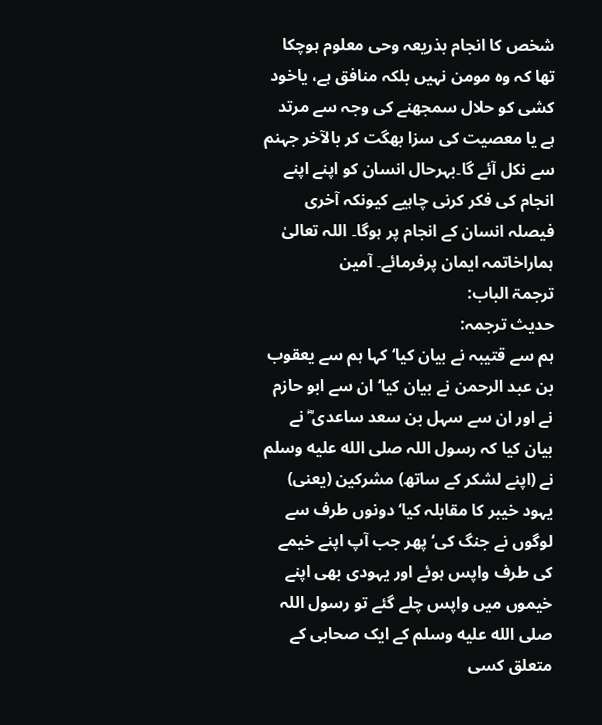شخص کا انجام بذریعہ وحی معلوم ہوچکا تھا کہ وہ مومن نہیں بلکہ منافق ہے، یاخود کشی کو حلال سمجھنے کی وجہ سے مرتد ہے یا معصیت کی سزا بھگت کر بالآخر جہنم سے نکل آئے گا۔بہرحال انسان کو اپنے اپنے انجام کی فکر کرنی چاہیے کیونکہ آخری فیصلہ انسان کے انجام پر ہوگا۔ اللہ تعالیٰ ہماراخاتمہ ایمان پرفرمائے۔ آمین
ترجمۃ الباب:
حدیث ترجمہ:
ہم سے قتیبہ نے بیان کیا‘ کہا ہم سے یعقوب بن عبد الرحمن نے بیان کیا‘ ان سے ابو حازم نے اور ان سے سہل بن سعد ساعدی ؓ نے بیان کیا کہ رسول اللہ صلى الله عليه وسلم نے (اپنے لشکر کے ساتھ) مشرکین (یعنی) یہود خیبر کا مقابلہ کیا‘ دونوں طرف سے لوگوں نے جنگ کی‘ پھر جب آپ اپنے خیمے کی طرف واپس ہوئے اور یہودی بھی اپنے خیموں میں واپس چلے گئے تو رسول اللہ صلى الله عليه وسلم کے ایک صحابی کے متعلق کسی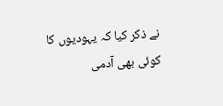نے ذکر کیا کہ یہودیوں کا کوئی بھی آدمی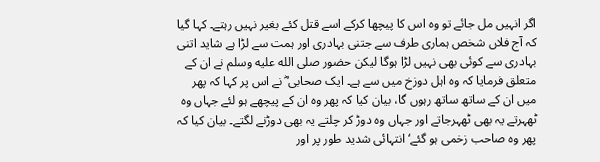اگر انہیں مل جائے تو وہ اس کا پیچھا کرکے اسے قتل کئے بغیر نہیں رہتے۔ کہا گیا کہ آج فلاں شخص ہماری طرف سے جتنی بہادری اور ہمت سے لڑا ہے شاید اتنی بہادری سے کوئی بھی نہیں لڑا ہوگا لیکن حضور صلى الله عليه وسلم نے ان کے متعلق فرمایا کہ وہ اہل دوزخ میں سے ہے۔ ایک صحابی ؓ نے اس پر کہا کہ پھر میں ان کے ساتھ ساتھ رہوں گا، بیان کیا کہ پھر وہ ان کے پیچھے ہو لئے جہاں وہ ٹھہرتے یہ بھی ٹھہرجاتے اور جہاں وہ دوڑ کر چلتے یہ بھی دوڑنے لگتے۔ بیان کیا کہ پھر وہ صاحب زخمی ہو گئے‘ انتہائی شدید طور پر اور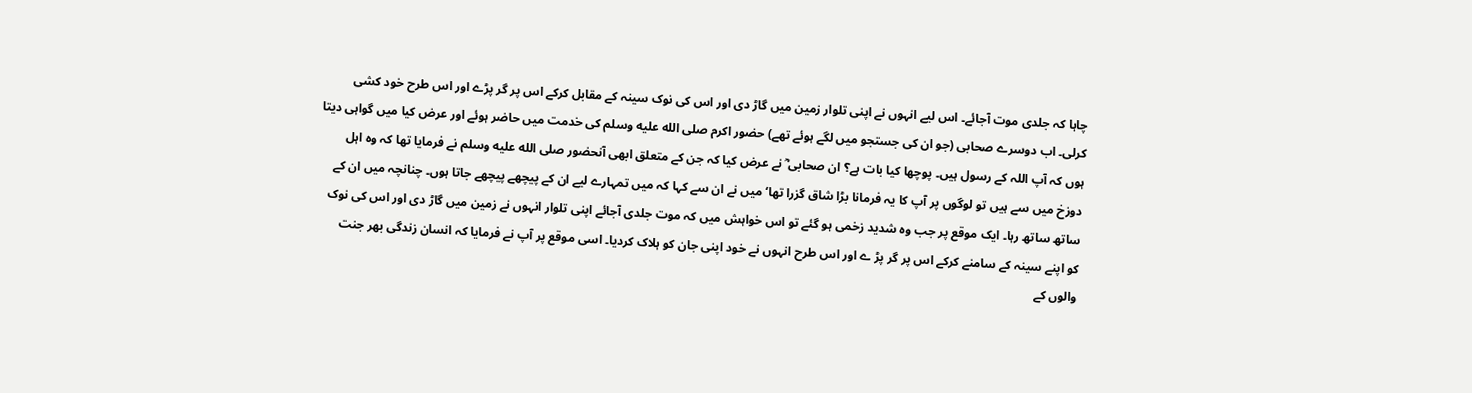چاہا کہ جلدی موت آجائے۔ اس لیے انہوں نے اپنی تلوار زمین میں گاڑ دی اور اس کی نوک سینہ کے مقابل کرکے اس پر گر پڑے اور اس طرح خود کشی کرلی۔ اب دوسرے صحابی (جو ان کی جستجو میں لگے ہوئے تھے) حضور اکرم صلى الله عليه وسلم کی خدمت میں حاضر ہوئے اور عرض کیا میں گواہی دیتا ہوں کہ آپ اللہ کے رسول ہیں۔ پوچھا کیا بات ہے؟ ان صحابی ؓ نے عرض کیا کہ جن کے متعلق ابھی آنحضور صلى الله عليه وسلم نے فرمایا تھا کہ وہ اہل دوزخ میں سے ہیں تو لوگوں پر آپ کا یہ فرمانا بڑا شاق گزرا تھا‘ میں نے ان سے کہا کہ میں تمہارے لیے ان کے پیچھے پیچھے جاتا ہوں۔ چنانچہ میں ان کے ساتھ ساتھ رہا۔ ایک موقع پر جب وہ شدید زخمی ہو گئے تو اس خواہش میں کہ موت جلدی آجائے اپنی تلوار انہوں نے زمین میں گاڑ دی اور اس کی نوک کو اپنے سینہ کے سامنے کرکے اس پر گر پڑ ے اور اس طرح انہوں نے خود اپنی جان کو ہلاک کردیا۔ اسی موقع پر آپ نے فرمایا کہ انسان زندگی بھر جنت والوں کے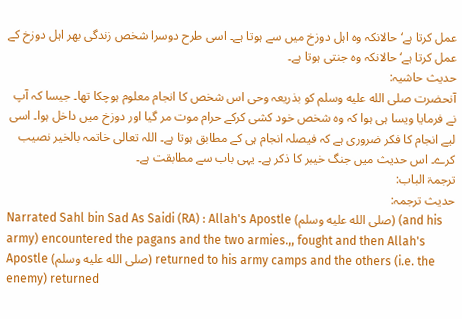عمل کرتا ہے‘ حالانکہ وہ اہل دوزخ میں سے ہوتا ہے۔ اسی طرح دوسرا شخص زندگی بھر اہل دوزخ کے عمل کرتا ہے‘ حالانکہ وہ جنتی ہوتا ہے۔
حدیث حاشیہ:
آنحضرت صلى الله عليه وسلم کو بذریعہ وحی اس شخص کا انجام معلوم ہوچکا تھا۔ جیسا کہ آپ نے فرمایا ویسا ہی ہوا کہ وہ شخص خود کشی کرکے حرام موت مر گیا اور دوزخ میں داخل ہوا۔ اسی لیے انجام کا فکر ضروری ہے کہ فیصلہ انجام ہی کے مطابق ہوتا ہے۔ اللہ تعالی خاتمہ بالخیر نصیب کرے۔ اس حدیث میں جنگ خیبر کا ذکر ہے۔ یہی باب سے مطابقت ہے۔
ترجمۃ الباب:
حدیث ترجمہ:
Narrated Sahl bin Sad As Saidi (RA) : Allah's Apostle (صلى الله عليه وسلم) (and his army) encountered the pagans and the two armies.,, fought and then Allah's Apostle (صلى الله عليه وسلم) returned to his army camps and the others (i.e. the enemy) returned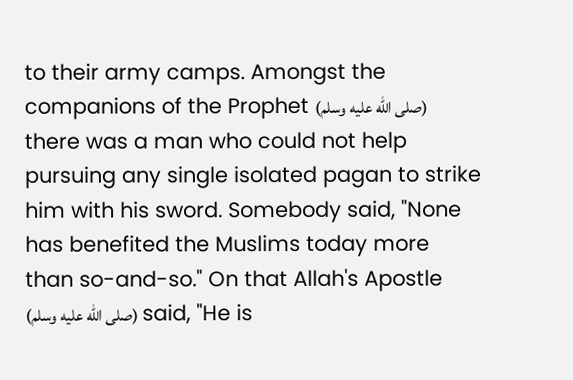to their army camps. Amongst the companions of the Prophet (صلى الله عليه وسلم) there was a man who could not help pursuing any single isolated pagan to strike him with his sword. Somebody said, "None has benefited the Muslims today more than so-and-so." On that Allah's Apostle (صلى الله عليه وسلم) said, "He is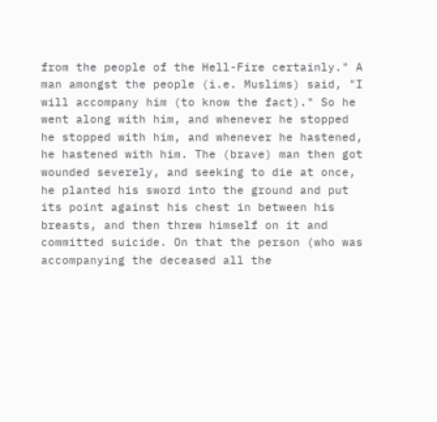from the people of the Hell-Fire certainly." A man amongst the people (i.e. Muslims) said, "I will accompany him (to know the fact)." So he went along with him, and whenever he stopped he stopped with him, and whenever he hastened, he hastened with him. The (brave) man then got wounded severely, and seeking to die at once, he planted his sword into the ground and put its point against his chest in between his breasts, and then threw himself on it and committed suicide. On that the person (who was accompanying the deceased all the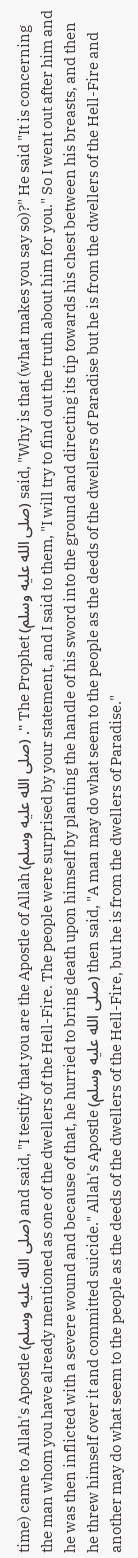time) came to Allah's Apostle (صلى الله عليه وسلم) and said, "I testify that you are the Apostle of Allah (صلى الله عليه وسلم) ." The Prophet (صلى الله عليه وسلم) said, "Why is that (what makes you say so)?" He said "It is concerning the man whom you have already mentioned as one of the dwellers of the Hell-Fire. The people were surprised by your statement, and I said to them, "I will try to find out the truth about him for you." So I went out after him and he was then inflicted with a severe wound and because of that, he hurried to bring death upon himself by planting the handle of his sword into the ground and directing its tip towards his chest between his breasts, and then he threw himself over it and committed suicide." Allah's Apostle (صلى الله عليه وسلم) then said, "A man may do what seem to the people as the deeds of the dwellers of Paradise but he is from the dwellers of the Hell-Fire and another may do what seem to the people as the deeds of the dwellers of the Hell-Fire, but he is from the dwellers of Paradise."